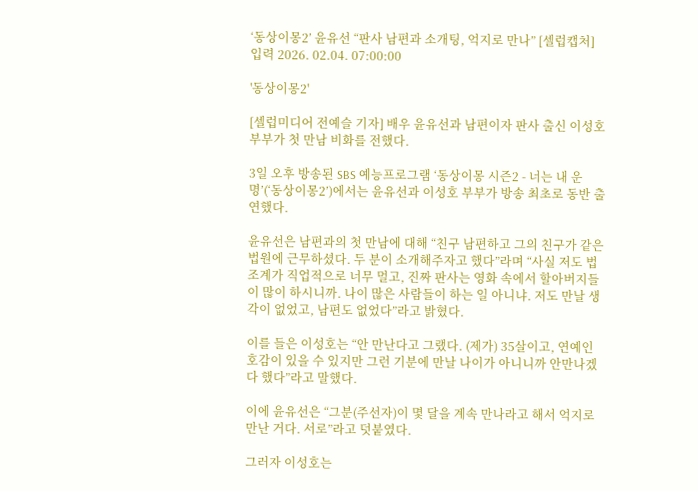‘동상이몽2’ 윤유선 “판사 남편과 소개팅, 억지로 만나” [셀럽캡처]
입력 2026. 02.04. 07:00:00

'동상이몽2'

[셀럽미디어 전예슬 기자] 배우 윤유선과 남편이자 판사 출신 이성호 부부가 첫 만남 비화를 전했다.

3일 오후 방송된 SBS 예능프로그램 ‘동상이몽 시즌2 - 너는 내 운명’(‘동상이몽2’)에서는 윤유선과 이성호 부부가 방송 최초로 동반 출연했다.

윤유선은 남편과의 첫 만남에 대해 “친구 남편하고 그의 친구가 같은 법원에 근무하셨다. 두 분이 소개해주자고 했다”라며 “사실 저도 법조계가 직업적으로 너무 멀고, 진짜 판사는 영화 속에서 할아버지들이 많이 하시니까. 나이 많은 사람들이 하는 일 아니냐. 저도 만날 생각이 없었고, 남편도 없었다”라고 밝혔다.

이를 들은 이성호는 “안 만난다고 그랬다. (제가) 35살이고, 연예인 호감이 있을 수 있지만 그런 기분에 만날 나이가 아니니까 안만나겠다 했다”라고 말했다.

이에 윤유선은 “그분(주선자)이 몇 달을 계속 만나라고 해서 억지로 만난 거다. 서로”라고 덧붙였다.

그러자 이성호는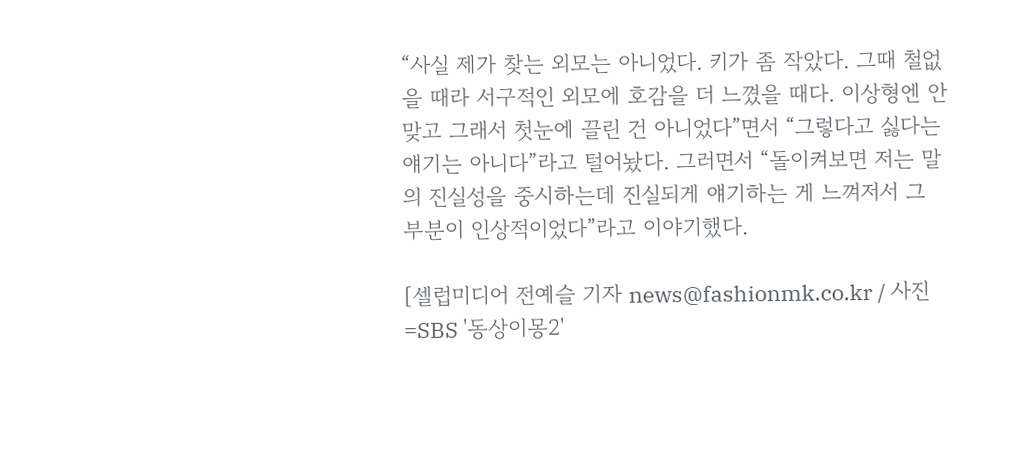“사실 제가 찾는 외모는 아니었다. 키가 좀 작았다. 그때 철없을 때라 서구적인 외모에 호감을 더 느꼈을 때다. 이상형엔 안 맞고 그래서 첫눈에 끌린 건 아니었다”면서 “그렇다고 싫다는 얘기는 아니다”라고 털어놨다. 그러면서 “돌이켜보면 저는 말의 진실성을 중시하는데 진실되게 얘기하는 게 느껴저서 그 부분이 인상적이었다”라고 이야기했다.

[셀럽미디어 전예슬 기자 news@fashionmk.co.kr / 사진=SBS '동상이몽2'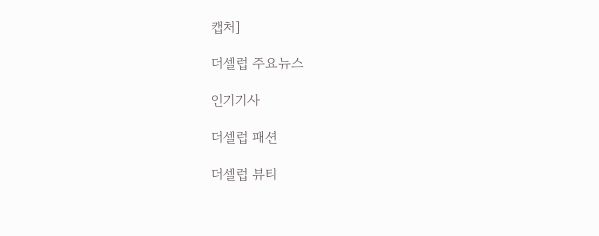캡처]

더셀럽 주요뉴스

인기기사

더셀럽 패션

더셀럽 뷰티